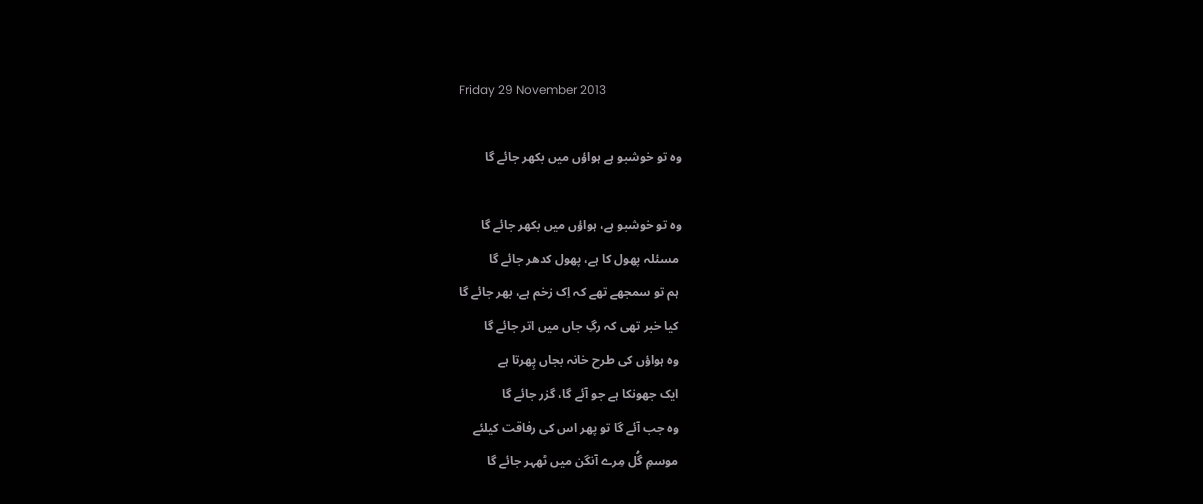Friday 29 November 2013

وہ تو خوشبو ہے ہواؤں میں بکھر جائے گا

وہ تو خوشبو ہے، ہواؤں میں بکھر جائے گا
 مسئلہ پھول کا ہے، پھول کدھر جائے گا
 ہم تو سمجھے تھے کہ اِک زخم ہے، بھر جائے گا
 کیا خبر تھی کہ رگِ جاں میں اتر جائے گا
 وہ ہواؤں کی طرح خانہ بجاں پِھرتا ہے
 ایک جھونکا ہے جو آئے گا، گزر جائے گا
 وہ جب آئے گا تو پھر اس کی رفاقت کیلئے
 موسمِ گُل مِرے آنگن میں ٹھہر جائے گا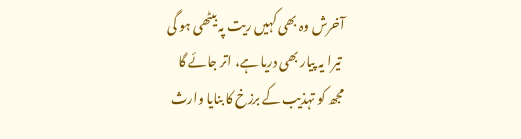آخرش وہ بھی کہیں ریت پہ بیٹھی ہو گی
 تیرا یہ پیار بھی دریا ہے، اتر جائے گا
مجھ کو تہذیب کے برزخ کا بنایا وارث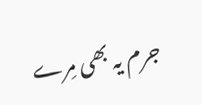جرم یہ بھی مِرے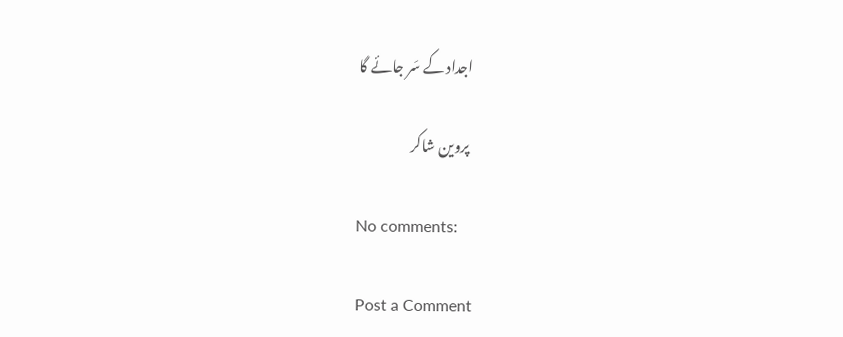اجداد کے سَر جائے گا

 پروین شاکر

No comments:

Post a Comment